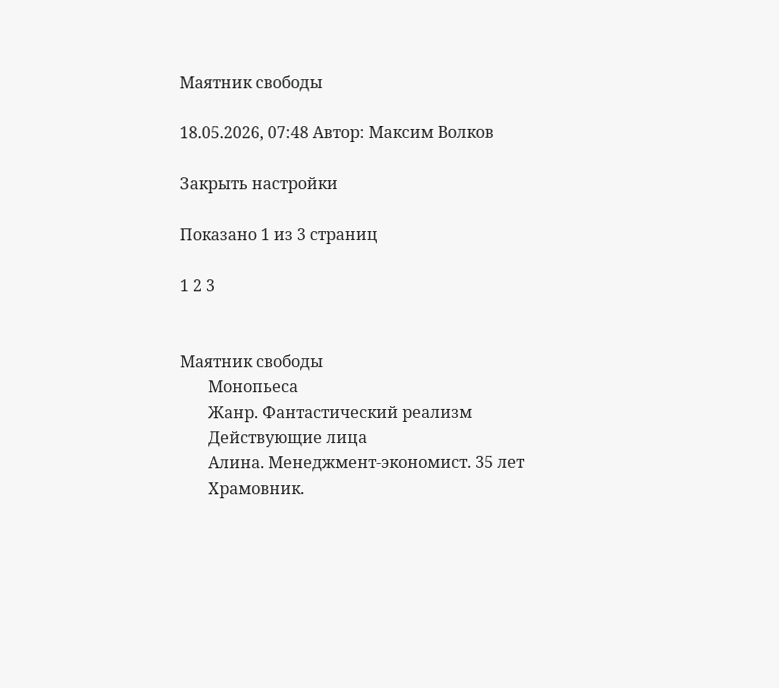Маятник свободы

18.05.2026, 07:48 Автор: Максим Волков

Закрыть настройки

Показано 1 из 3 страниц

1 2 3


Маятник свободы
       Монопьеса
       Жанр. Фантастический реализм
       Действующие лица
       Алина. Менеджмент-экономист. 35 лет
       Храмовник.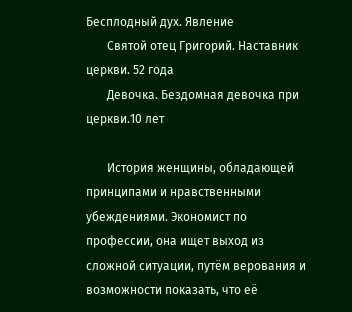Бесплодный дух. Явление
       Святой отец Григорий. Наставник церкви. 52 года
       Девочка. Бездомная девочка при церкви.10 лет

       История женщины, обладающей принципами и нравственными убеждениями. Экономист по профессии, она ищет выход из сложной ситуации, путём верования и возможности показать, что её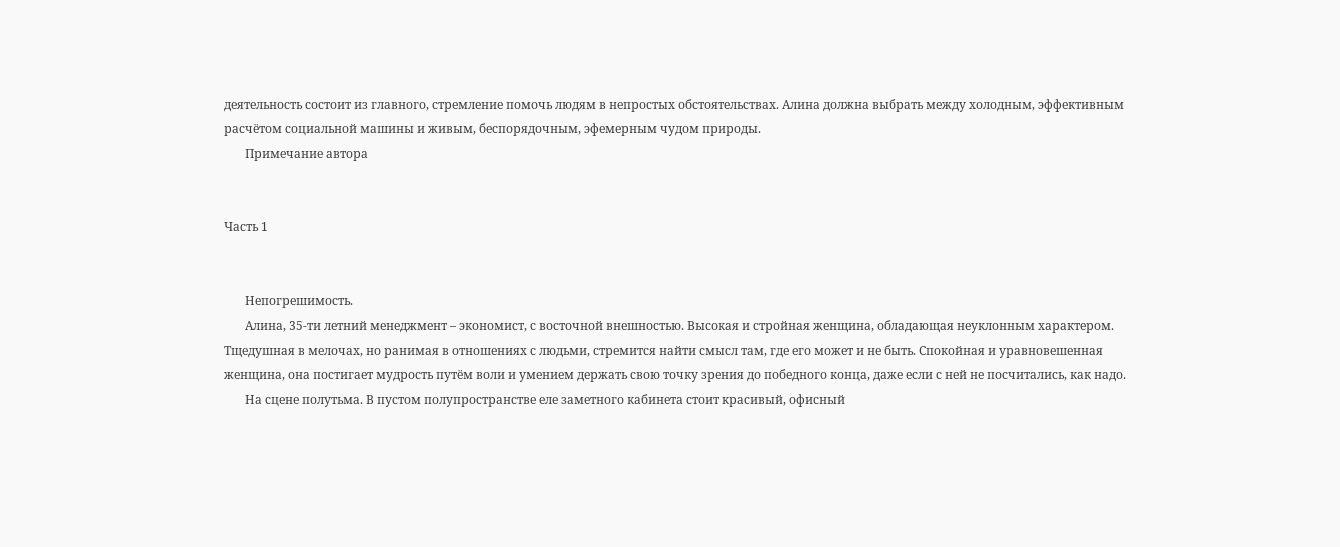деятельность состоит из главного, стремление помочь людям в непростых обстоятельствах. Алина должна выбрать между холодным, эффективным расчётом социальной машины и живым, беспорядочным, эфемерным чудом природы.
       Примечание автора


Часть 1


       Непогрешимость.
       Алина, 35-ти летний менеджмент – экономист, с восточной внешностью. Высокая и стройная женщина, обладающая неуклонным характером. Тщедушная в мелочах, но ранимая в отношениях с людьми, стремится найти смысл там, где его может и не быть. Спокойная и уравновешенная женщина, она постигает мудрость путём воли и умением держать свою точку зрения до победного конца, даже если с ней не посчитались, как надо.
       На сцене полутьма. В пустом полупространстве еле заметного кабинета стоит красивый, офисный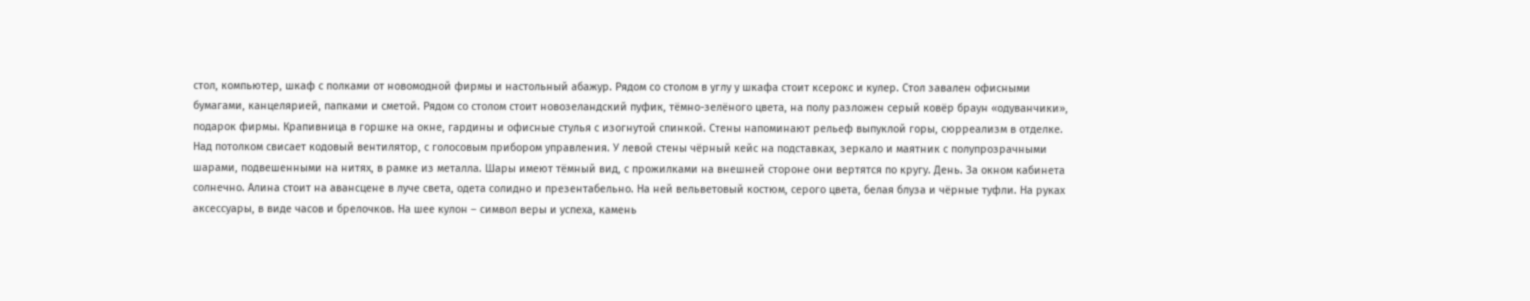стол, компьютер, шкаф с полками от новомодной фирмы и настольный абажур. Рядом со столом в углу у шкафа стоит ксерокс и кулер. Стол завален офисными бумагами, канцелярией, папками и сметой. Рядом со столом стоит новозеландский пуфик, тёмно-зелёного цвета, на полу разложен серый ковёр браун «одуванчики», подарок фирмы. Крапивница в горшке на окне, гардины и офисные стулья с изогнутой спинкой. Стены напоминают рельеф выпуклой горы, сюрреализм в отделке. Над потолком свисает кодовый вентилятор, с голосовым прибором управления. У левой стены чёрный кейс на подставках, зеркало и маятник с полупрозрачными шарами, подвешенными на нитях, в рамке из металла. Шары имеют тёмный вид, с прожилками на внешней стороне они вертятся по кругу. День. За окном кабинета солнечно. Алина стоит на авансцене в луче света, одета солидно и презентабельно. На ней вельветовый костюм, серого цвета, белая блуза и чёрные туфли. На руках аксессуары, в виде часов и брелочков. На шее кулон – символ веры и успеха, камень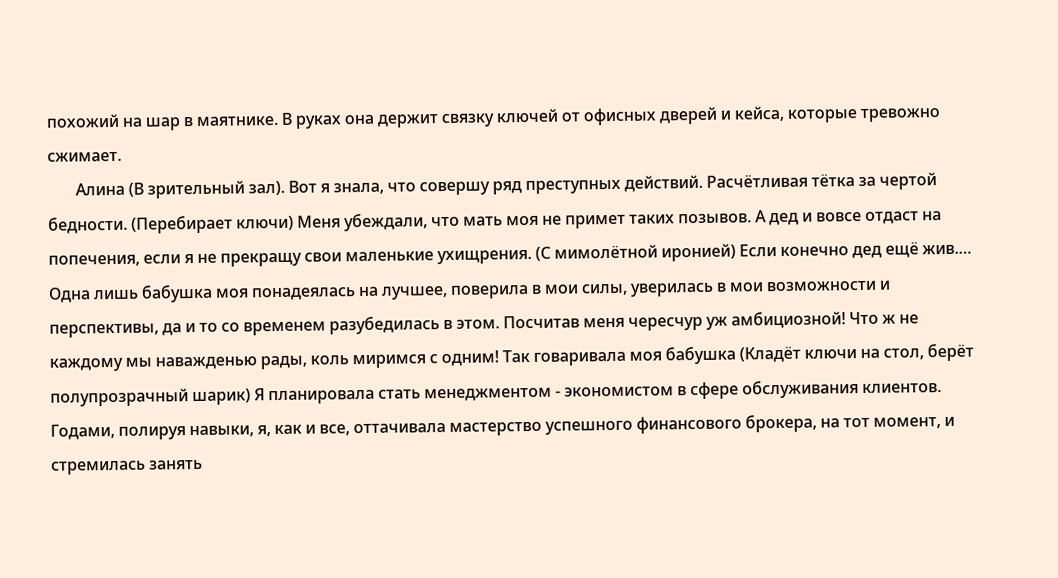похожий на шар в маятнике. В руках она держит связку ключей от офисных дверей и кейса, которые тревожно сжимает.
       Алина (В зрительный зал). Вот я знала, что совершу ряд преступных действий. Расчётливая тётка за чертой бедности. (Перебирает ключи) Меня убеждали, что мать моя не примет таких позывов. А дед и вовсе отдаст на попечения, если я не прекращу свои маленькие ухищрения. (С мимолётной иронией) Если конечно дед ещё жив.… Одна лишь бабушка моя понадеялась на лучшее, поверила в мои силы, уверилась в мои возможности и перспективы, да и то со временем разубедилась в этом. Посчитав меня чересчур уж амбициозной! Что ж не каждому мы наважденью рады, коль миримся с одним! Так говаривала моя бабушка (Кладёт ключи на стол, берёт полупрозрачный шарик) Я планировала стать менеджментом - экономистом в сфере обслуживания клиентов. Годами, полируя навыки, я, как и все, оттачивала мастерство успешного финансового брокера, на тот момент, и стремилась занять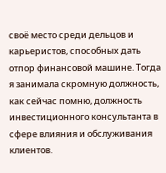своё место среди дельцов и карьеристов, способных дать отпор финансовой машине. Тогда я занимала скромную должность, как сейчас помню, должность инвестиционного консультанта в сфере влияния и обслуживания клиентов.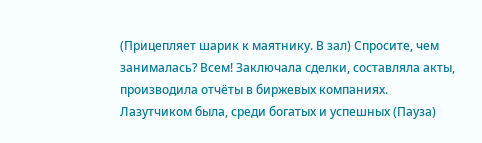(Прицепляет шарик к маятнику. В зал) Спросите, чем занималась? Всем! Заключала сделки, составляла акты, производила отчёты в биржевых компаниях. Лазутчиком была, среди богатых и успешных (Пауза)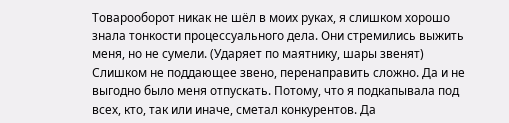Товарооборот никак не шёл в моих руках, я слишком хорошо знала тонкости процессуального дела. Они стремились выжить меня, но не сумели. (Ударяет по маятнику, шары звенят) Слишком не поддающее звено, перенаправить сложно. Да и не выгодно было меня отпускать. Потому, что я подкапывала под всех, кто, так или иначе, сметал конкурентов. Да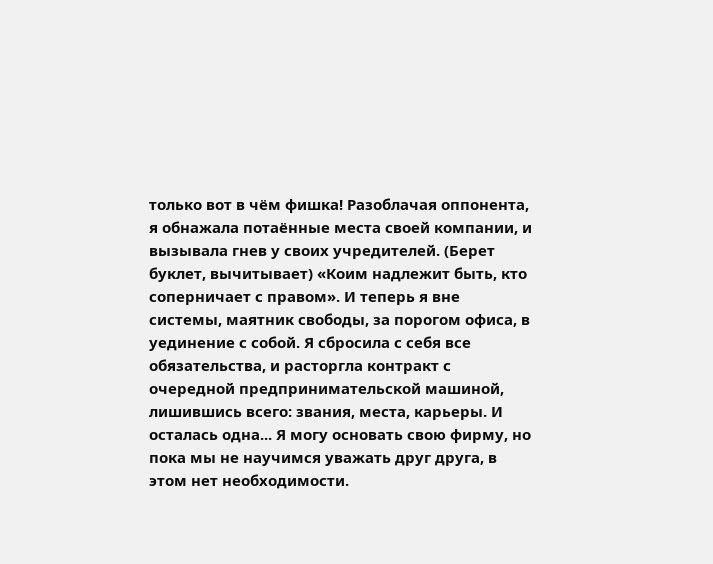только вот в чём фишка! Разоблачая оппонента, я обнажала потаённые места своей компании, и вызывала гнев у своих учредителей. (Берет буклет, вычитывает) «Коим надлежит быть, кто соперничает с правом». И теперь я вне системы, маятник свободы, за порогом офиса, в уединение с собой. Я сбросила с себя все обязательства, и расторгла контракт с очередной предпринимательской машиной, лишившись всего: звания, места, карьеры. И осталась одна... Я могу основать свою фирму, но пока мы не научимся уважать друг друга, в этом нет необходимости.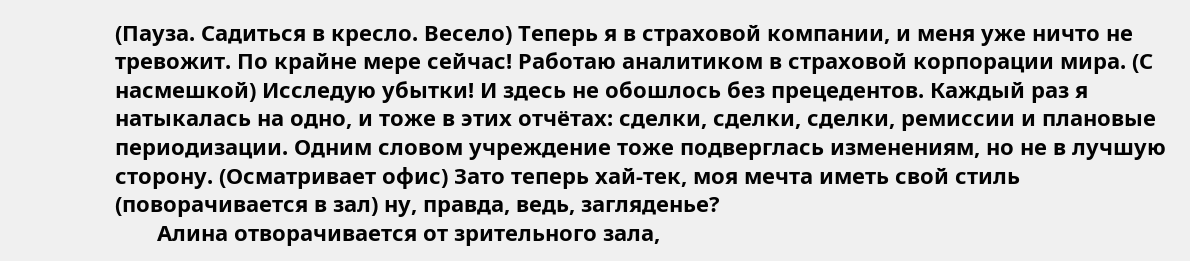(Пауза. Садиться в кресло. Весело) Теперь я в страховой компании, и меня уже ничто не тревожит. По крайне мере сейчас! Работаю аналитиком в страховой корпорации мира. (С насмешкой) Исследую убытки! И здесь не обошлось без прецедентов. Каждый раз я натыкалась на одно, и тоже в этих отчётах: сделки, сделки, сделки, ремиссии и плановые периодизации. Одним словом учреждение тоже подверглась изменениям, но не в лучшую сторону. (Осматривает офис) Зато теперь хай-тек, моя мечта иметь свой стиль (поворачивается в зал) ну, правда, ведь, загляденье?
       Алина отворачивается от зрительного зала,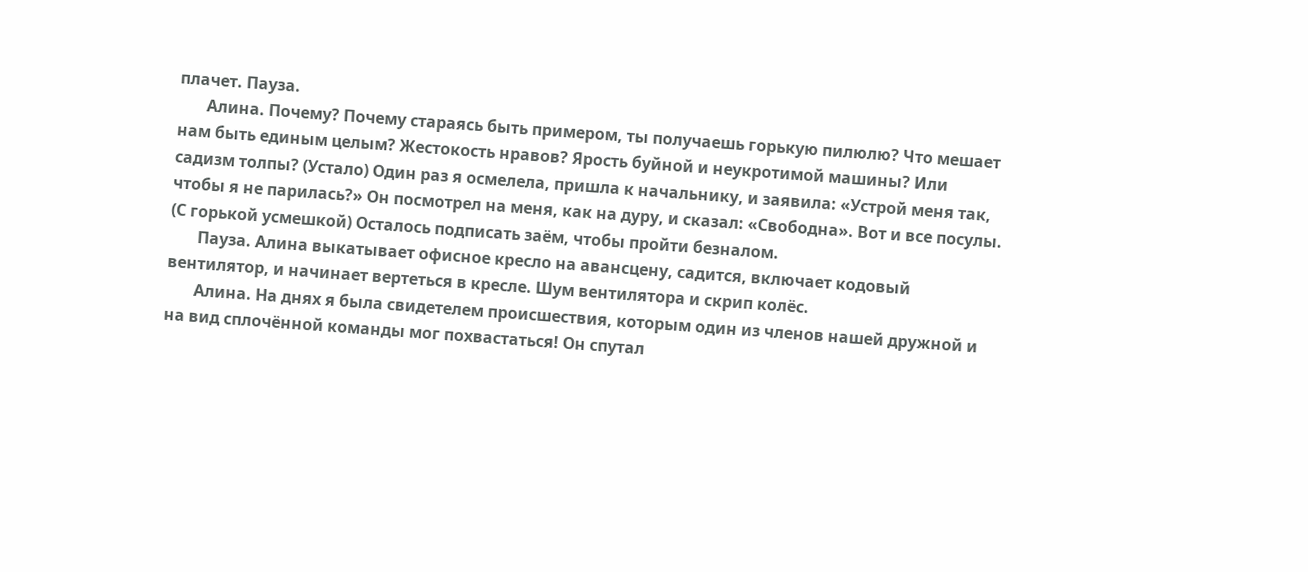плачет. Пауза.
       Алина. Почему? Почему стараясь быть примером, ты получаешь горькую пилюлю? Что мешает нам быть единым целым? Жестокость нравов? Ярость буйной и неукротимой машины? Или садизм толпы? (Устало) Один раз я осмелела, пришла к начальнику, и заявила: «Устрой меня так, чтобы я не парилась?» Он посмотрел на меня, как на дуру, и сказал: «Свободна». Вот и все посулы. (С горькой усмешкой) Осталось подписать заём, чтобы пройти безналом.
       Пауза. Алина выкатывает офисное кресло на авансцену, садится, включает кодовый вентилятор, и начинает вертеться в кресле. Шум вентилятора и скрип колёс.
       Алина. На днях я была свидетелем происшествия, которым один из членов нашей дружной и на вид сплочённой команды мог похвастаться! Он спутал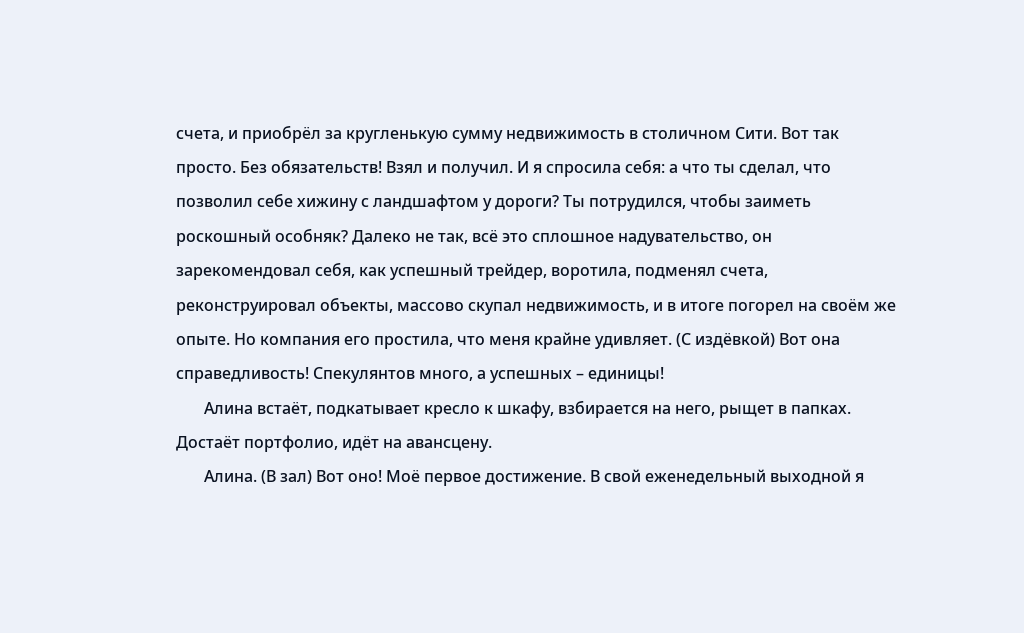счета, и приобрёл за кругленькую сумму недвижимость в столичном Сити. Вот так просто. Без обязательств! Взял и получил. И я спросила себя: а что ты сделал, что позволил себе хижину с ландшафтом у дороги? Ты потрудился, чтобы заиметь роскошный особняк? Далеко не так, всё это сплошное надувательство, он зарекомендовал себя, как успешный трейдер, воротила, подменял счета, реконструировал объекты, массово скупал недвижимость, и в итоге погорел на своём же опыте. Но компания его простила, что меня крайне удивляет. (С издёвкой) Вот она справедливость! Спекулянтов много, а успешных – единицы!
       Алина встаёт, подкатывает кресло к шкафу, взбирается на него, рыщет в папках. Достаёт портфолио, идёт на авансцену.
       Алина. (В зал) Вот оно! Моё первое достижение. В свой еженедельный выходной я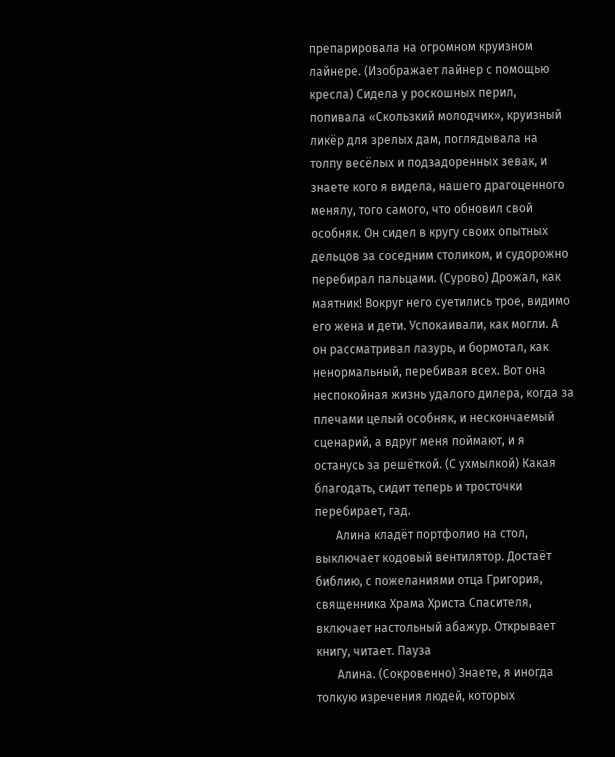препарировала на огромном круизном лайнере. (Изображает лайнер с помощью кресла) Сидела у роскошных перил, попивала «Скользкий молодчик», круизный ликёр для зрелых дам, поглядывала на толпу весёлых и подзадоренных зевак, и знаете кого я видела, нашего драгоценного менялу, того самого, что обновил свой особняк. Он сидел в кругу своих опытных дельцов за соседним столиком, и судорожно перебирал пальцами. (Сурово) Дрожал, как маятник! Вокруг него суетились трое, видимо его жена и дети. Успокаивали, как могли. А он рассматривал лазурь, и бормотал, как ненормальный, перебивая всех. Вот она неспокойная жизнь удалого дилера, когда за плечами целый особняк, и нескончаемый сценарий, а вдруг меня поймают, и я останусь за решёткой. (С ухмылкой) Какая благодать, сидит теперь и тросточки перебирает, гад.
       Алина кладёт портфолио на стол, выключает кодовый вентилятор. Достаёт библию, с пожеланиями отца Григория, священника Храма Христа Спасителя, включает настольный абажур. Открывает книгу, читает. Пауза
       Алина. (Сокровенно) Знаете, я иногда толкую изречения людей, которых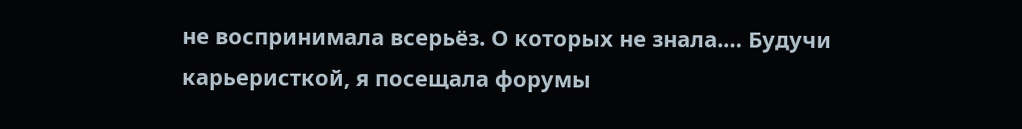не воспринимала всерьёз. О которых не знала.… Будучи карьеристкой, я посещала форумы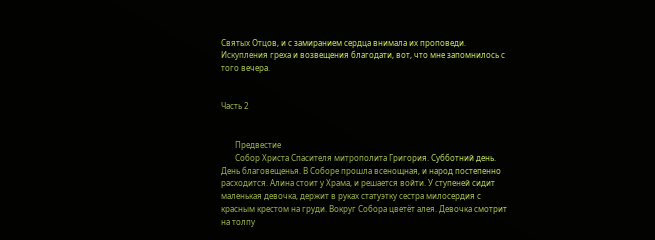Святых Отцов, и с замиранием сердца внимала их проповеди. Искупления греха и возвещения благодати, вот, что мне запомнилось с того вечера.


Часть 2


       Предвестие
       Собор Христа Спасителя митрополита Григория. Субботний день. День благовещенья. В Соборе прошла всенощная, и народ постепенно расходится. Алина стоит у Храма, и решается войти. У ступеней сидит маленькая девочка, держит в руках статуэтку сестра милосердия с красным крестом на груди. Вокруг Собора цветёт алея. Девочка смотрит на толпу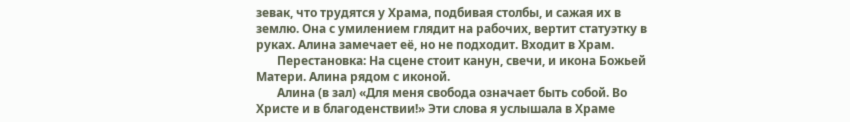зевак, что трудятся у Храма, подбивая столбы, и сажая их в землю. Она с умилением глядит на рабочих, вертит статуэтку в руках. Алина замечает её, но не подходит. Входит в Храм.
       Перестановка: На сцене стоит канун, свечи, и икона Божьей Матери. Алина рядом с иконой.
       Алина (в зал) «Для меня свобода означает быть собой. Во Христе и в благоденствии!» Эти слова я услышала в Храме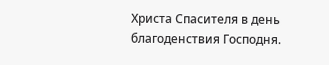Христа Спасителя в день благоденствия Господня.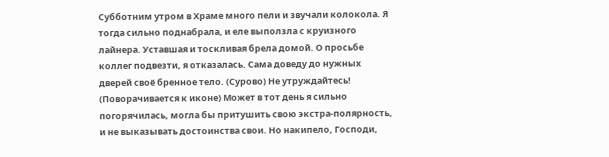Субботним утром в Храме много пели и звучали колокола. Я тогда сильно поднабрала, и еле выползла с круизного лайнера. Уставшая и тоскливая брела домой. О просьбе коллег подвезти, я отказалась. Сама доведу до нужных дверей своё бренное тело. (Сурово) Не утруждайтесь! (Поворачивается к иконе) Может в тот день я сильно погорячилась, могла бы притушить свою экстра-полярность, и не выказывать достоинства свои. Но накипело, Господи,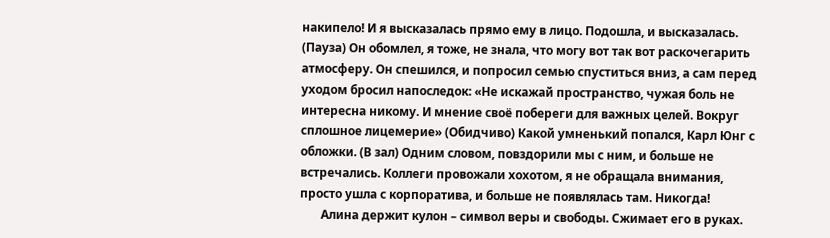накипело! И я высказалась прямо ему в лицо. Подошла, и высказалась. (Пауза) Он обомлел, я тоже, не знала, что могу вот так вот раскочегарить атмосферу. Он спешился, и попросил семью спуститься вниз, а сам перед уходом бросил напоследок: «Не искажай пространство, чужая боль не интересна никому. И мнение своё побереги для важных целей. Вокруг сплошное лицемерие» (Обидчиво) Какой умненький попался, Карл Юнг с обложки. (В зал) Одним словом, повздорили мы с ним, и больше не встречались. Коллеги провожали хохотом, я не обращала внимания, просто ушла с корпоратива, и больше не появлялась там. Никогда!
       Алина держит кулон – символ веры и свободы. Сжимает его в руках.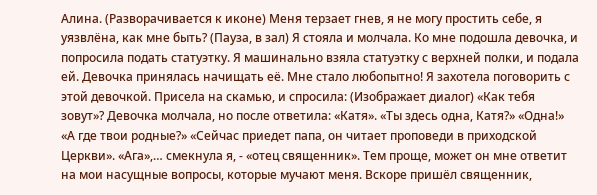Алина. (Разворачивается к иконе) Меня терзает гнев, я не могу простить себе, я уязвлёна, как мне быть? (Пауза, в зал) Я стояла и молчала. Ко мне подошла девочка, и попросила подать статуэтку. Я машинально взяла статуэтку с верхней полки, и подала ей. Девочка принялась начищать её. Мне стало любопытно! Я захотела поговорить с этой девочкой. Присела на скамью, и спросила: (Изображает диалог) «Как тебя зовут»? Девочка молчала, но после ответила: «Катя». «Ты здесь одна, Катя?» «Одна!» «А где твои родные?» «Сейчас приедет папа, он читает проповеди в приходской Церкви». «Ага»,… смекнула я, - «отец священник». Тем проще, может он мне ответит на мои насущные вопросы, которые мучают меня. Вскоре пришёл священник,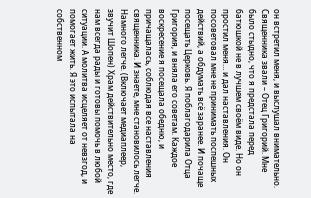он встретил меня, и выслушал внимательно. Священника звали – Отец Григорий. Мне было стыдно, что я предстала перед батюшкой не в лучшем своём виде. Но он простил меня… и дал наставления. Он посоветовал мне не принимать поспешных действий, а обдумать всё заранее. И почаще посещать Церковь. Я поблагодарила Отца Григория, и вняла его советам. Каждое воскресение я посещала обедню, и причащалась, соблюдая все наставления священника. И знаете, мне становилось легче. Намного легче. (Включает медиаплеер, звучит Шопен) Храм действительно место, где нам всегда рады и готовы помочь в любой ситуации. А молитва исцеляет от невзгод, и помогает жить. Я это испытала на собственном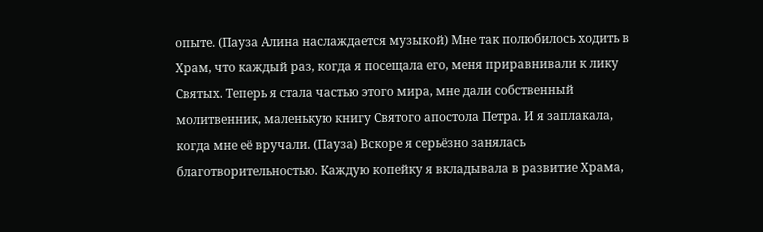опыте. (Пауза Алина наслаждается музыкой) Мне так полюбилось ходить в Храм, что каждый раз, когда я посещала его, меня приравнивали к лику Святых. Теперь я стала частью этого мира, мне дали собственный молитвенник, маленькую книгу Святого апостола Петра. И я заплакала, когда мне её вручали. (Пауза) Вскоре я серьёзно занялась благотворительностью. Каждую копейку я вкладывала в развитие Храма,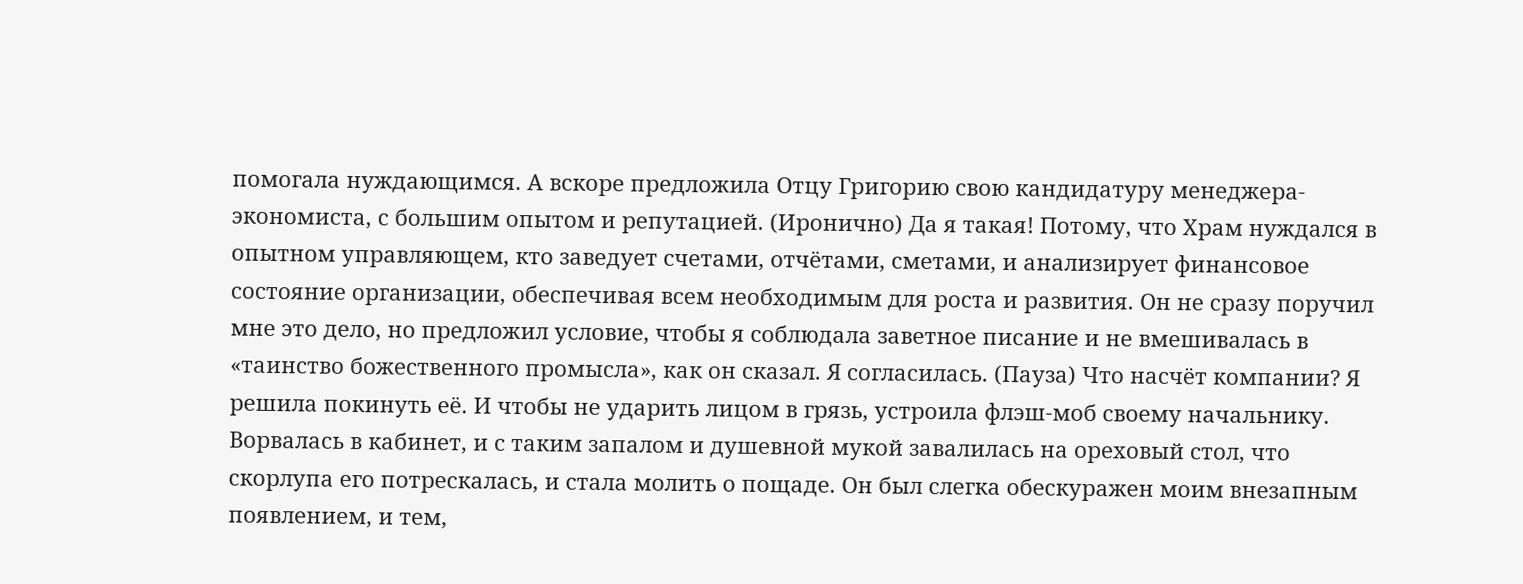помогала нуждающимся. А вскоре предложила Отцу Григорию свою кандидатуру менеджера-экономиста, с большим опытом и репутацией. (Иронично) Да я такая! Потому, что Храм нуждался в опытном управляющем, кто заведует счетами, отчётами, сметами, и анализирует финансовое состояние организации, обеспечивая всем необходимым для роста и развития. Он не сразу поручил мне это дело, но предложил условие, чтобы я соблюдала заветное писание и не вмешивалась в «таинство божественного промысла», как он сказал. Я согласилась. (Пауза) Что насчёт компании? Я решила покинуть её. И чтобы не ударить лицом в грязь, устроила флэш-моб своему начальнику. Ворвалась в кабинет, и с таким запалом и душевной мукой завалилась на ореховый стол, что скорлупа его потрескалась, и стала молить о пощаде. Он был слегка обескуражен моим внезапным появлением, и тем,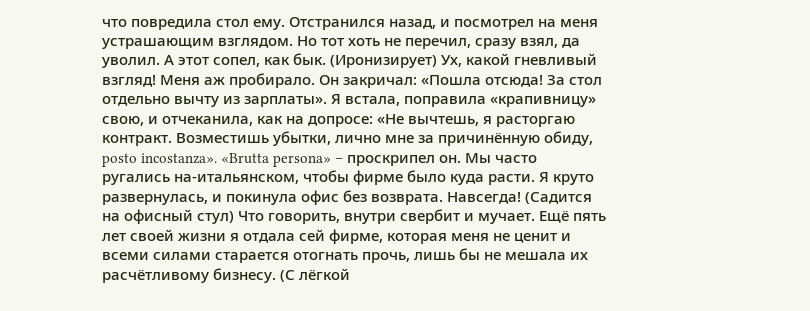что повредила стол ему. Отстранился назад, и посмотрел на меня устрашающим взглядом. Но тот хоть не перечил, сразу взял, да уволил. А этот сопел, как бык. (Иронизирует) Ух, какой гневливый взгляд! Меня аж пробирало. Он закричал: «Пошла отсюда! За стол отдельно вычту из зарплаты». Я встала, поправила «крапивницу» свою, и отчеканила, как на допросе: «Не вычтешь, я расторгаю контракт. Возместишь убытки, лично мне за причинённую обиду, posto incostanza». «Brutta persona» – проскрипел он. Мы часто ругались на-итальянском, чтобы фирме было куда расти. Я круто развернулась, и покинула офис без возврата. Навсегда! (Садится на офисный стул) Что говорить, внутри свербит и мучает. Ещё пять лет своей жизни я отдала сей фирме, которая меня не ценит и всеми силами старается отогнать прочь, лишь бы не мешала их расчётливому бизнесу. (С лёгкой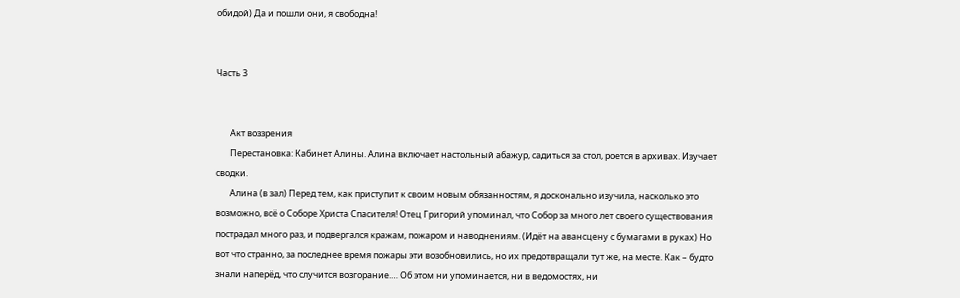обидой) Да и пошли они, я свободна!


Часть 3


       Акт воззрения
       Перестановка: Кабинет Алины. Алина включает настольный абажур, садиться за стол, роется в архивах. Изучает сводки.
       Алина (в зал) Перед тем, как приступит к своим новым обязанностям, я досконально изучила, насколько это возможно, всё о Соборе Христа Спасителя! Отец Григорий упоминал, что Собор за много лет своего существования пострадал много раз, и подвергался кражам, пожаром и наводнениям. (Идёт на авансцену с бумагами в руках) Но вот что странно, за последнее время пожары эти возобновились, но их предотвращали тут же, на месте. Как – будто знали наперёд, что случится возгорание.… Об этом ни упоминается, ни в ведомостях, ни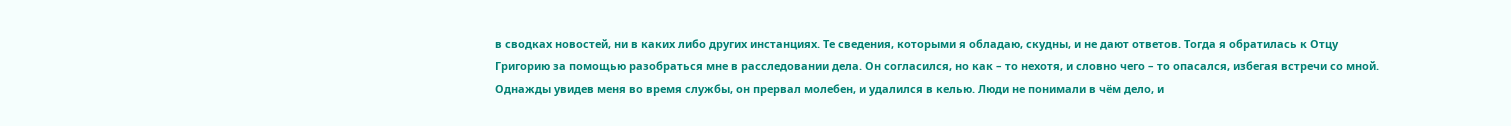в сводках новостей, ни в каких либо других инстанциях. Те сведения, которыми я обладаю, скудны, и не дают ответов. Тогда я обратилась к Отцу Григорию за помощью разобраться мне в расследовании дела. Он согласился, но как – то нехотя, и словно чего – то опасался, избегая встречи со мной. Однажды увидев меня во время службы, он прервал молебен, и удалился в келью. Люди не понимали в чём дело, и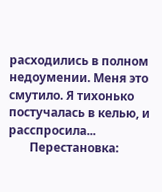расходились в полном недоумении. Меня это смутило. Я тихонько постучалась в келью, и расспросила...
       Перестановка: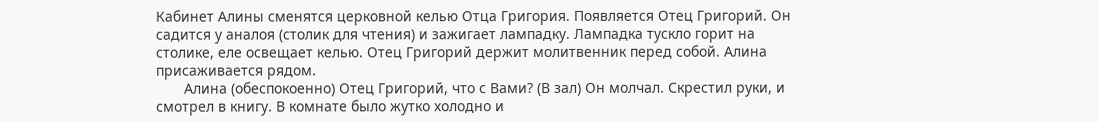Кабинет Алины сменятся церковной келью Отца Григория. Появляется Отец Григорий. Он садится у аналоя (столик для чтения) и зажигает лампадку. Лампадка тускло горит на столике, еле освещает келью. Отец Григорий держит молитвенник перед собой. Алина присаживается рядом.
       Алина (обеспокоенно) Отец Григорий, что с Вами? (В зал) Он молчал. Скрестил руки, и смотрел в книгу. В комнате было жутко холодно и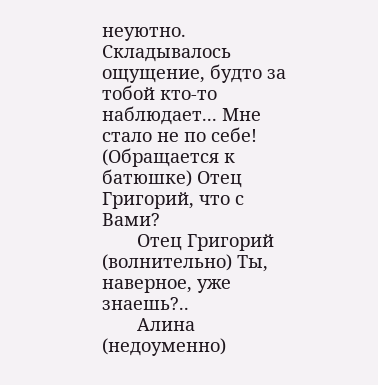неуютно. Складывалось ощущение, будто за тобой кто-то наблюдает... Мне стало не по себе! (Обращается к батюшке) Отец Григорий, что с Вами?
       Отец Григорий (волнительно) Ты, наверное, уже знаешь?..
       Алина (недоуменно)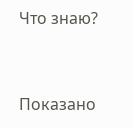Что знаю?


Показано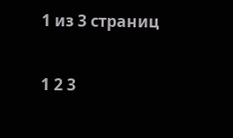1 из 3 страниц

1 2 3